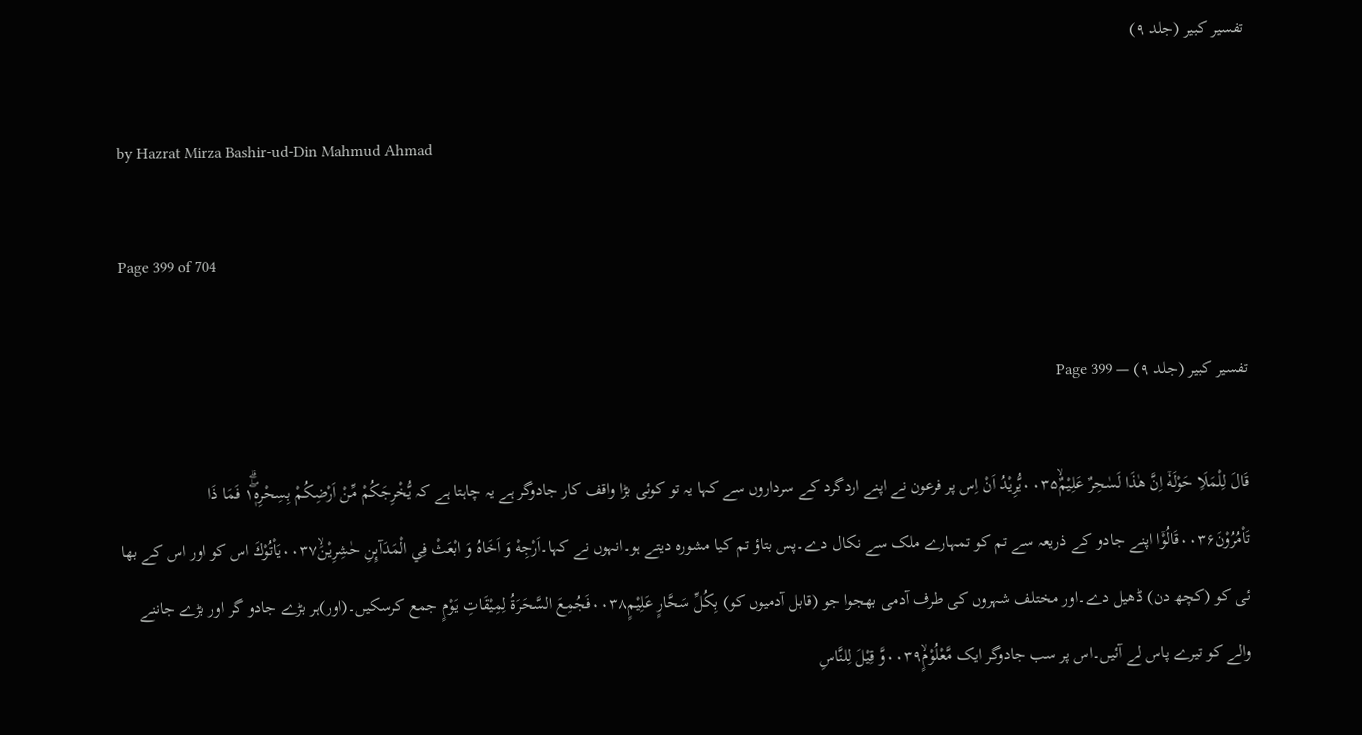تفسیر کبیر (جلد ۹)

by Hazrat Mirza Bashir-ud-Din Mahmud Ahmad

Page 399 of 704

تفسیر کبیر (جلد ۹) — Page 399

قَالَ لِلْمَلَاِ حَوْلَهٗۤ اِنَّ هٰذَا لَسٰحِرٌ عَلِيْمٌۙ۰۰۳۵يُّرِيْدُ اَنْ اِس پر فرعون نے اپنے اردگرد کے سرداروں سے کہا یہ تو کوئی بڑا واقف کار جادوگر ہے یہ چاہتا ہے کہ يُّخْرِجَكُمْ مِّنْ اَرْضِكُمْ بِسِحْرِهٖ١ۖۗ فَمَا ذَا تَاْمُرُوْنَ۰۰۳۶قَالُوْۤا اپنے جادو کے ذریعہ سے تم کو تمہارے ملک سے نکال دے۔پس بتاؤ تم کیا مشورہ دیتے ہو۔انہوں نے کہا۔اَرْجِهْ وَ اَخَاهُ وَ ابْعَثْ فِي الْمَدَآىِٕنِ حٰشِرِيْنَۙ۰۰۳۷يَاْتُوْكَ اس کو اور اس کے بھا ئی کو (کچھ دن) ڈھیل دے۔اور مختلف شہروں کی طرف آدمی بھجوا جو (قابل آدمیوں کو) بِكُلِّ سَحَّارٍ عَلِيْمٍ۰۰۳۸فَجُمِعَ السَّحَرَةُ لِمِيْقَاتِ يَوْمٍ جمع کرسکیں۔(اور)ہر بڑے جادو گر اور بڑے جاننے والے کو تیرے پاس لے آئیں۔اس پر سب جادوگر ایک مَّعْلُوْمٍۙ۰۰۳۹وَّ قِيْلَ لِلنَّاسِ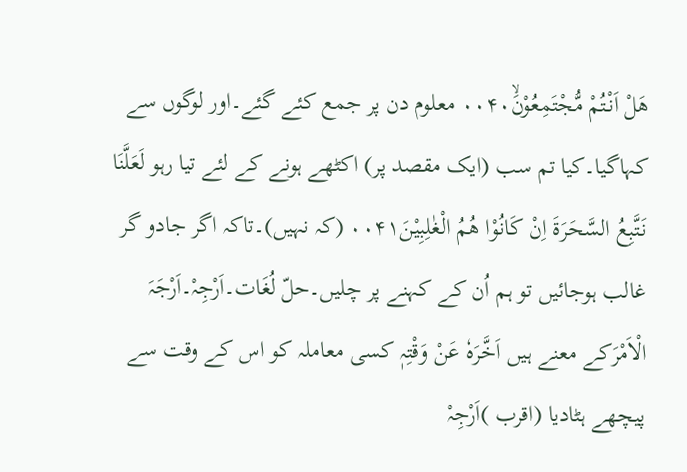هَلْ اَنْتُمْ مُّجْتَمِعُوْنَۙ۰۰۴۰ معلوم دن پر جمع کئے گئے۔اور لوگوں سے کہاگیا۔کیا تم سب (ایک مقصد پر) اکٹھے ہونے کے لئے تیا رہو لَعَلَّنَا نَتَّبِعُ السَّحَرَةَ اِنْ كَانُوْا هُمُ الْغٰلِبِيْنَ۰۰۴۱ (کہ نہیں)۔تاکہ اگر جادو گر غالب ہوجائیں تو ہم اُن کے کہنے پر چلیں۔حلّ لُغَات۔اَرْجِہْ۔اَرْجَہَ الْاَمْرَکے معنے ہیں اَخَّرَہٗ عَنْ وَقْتِہٖ کسی معاملہ کو اس کے وقت سے پیچھے ہٹادیا (اقرب )اَرْجِہْ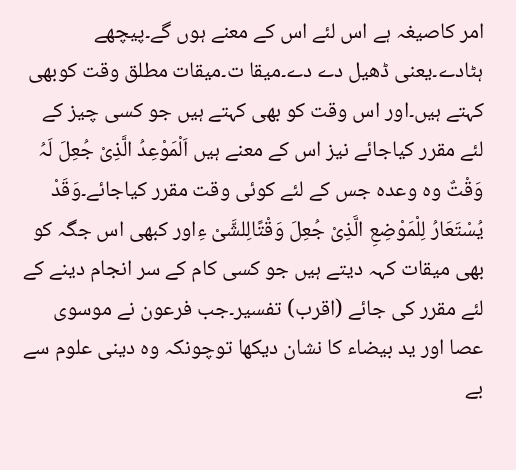امر کاصیغہ ہے اس لئے اس کے معنے ہوں گے۔پیچھے ہٹادے۔یعنی ڈھیل دے دے۔میقا ت۔میقات مطلق وقت کوبھی کہتے ہیں۔اور اس وقت کو بھی کہتے ہیں جو کسی چیز کے لئے مقرر کیاجائے نیز اس کے معنے ہیں اَلْمَوْعِدُ الَّذِیْ جُعِلَ لَہُ وَقْتٌ وہ وعدہ جس کے لئے کوئی وقت مقرر کیاجائے۔وَقَدْ یُسْتَعَارُ لِلْمَوْضِعِ الَّذِیْ جُعِلَ وَقْتًالِلشَّیْ ءِاور کبھی اس جگہ کو بھی میقات کہہ دیتے ہیں جو کسی کام کے سر انجام دینے کے لئے مقرر کی جائے (اقرب) تفسیر۔جب فرعون نے موسوی عصا اور ید بیضاء کا نشان دیکھا توچونکہ وہ دینی علوم سے بے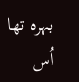بہرہ تھا اُس